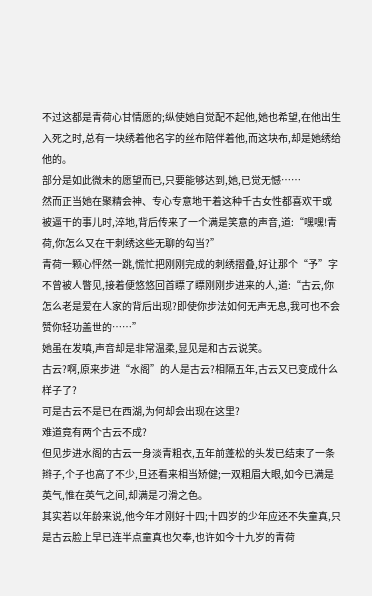不过这都是青荷心甘情愿的;纵使她自觉配不起他,她也希望,在他出生入死之时,总有一块绣着他名字的丝布陪伴着他,而这块布,却是她绣给他的。
部分是如此微未的愿望而已,只要能够达到,她,已觉无憾……
然而正当她在聚精会神、专心专意地干着这种千古女性都喜欢干或被逼干的事儿时,淬地,背后传来了一个满是笑意的声音,道:“嘿嘿!青荷,你怎么又在干刺绣这些无聊的勾当?”
青荷一颗心怦然一跳,慌忙把刚刚完成的刺绣摺叠,好让那个“予”字不曾被人瞥见,接着便悠悠回首瞟了瞟刚刚步进来的人,道:“古云,你怎么老是爱在人家的背后出现?即使你步法如何无声无息,我可也不会赞你轻功盖世的……”
她虽在发嗔,声音却是非常温柔,显见是和古云说笑。
古云?啊,原来步进“水阁”的人是古云?相隔五年,古云又已变成什么样子了?
可是古云不是已在西湖,为何却会出现在这里?
难道竟有两个古云不成?
但见步进水阁的古云一身淡青粗衣,五年前蓬松的头发已结束了一条辫子,个子也高了不少,旦还看来相当矫健;一双粗眉大眼,如今已满是英气,惟在英气之间,却满是刁滑之色。
其实若以年龄来说,他今年才刚好十四;十四岁的少年应还不失童真,只是古云脸上早已连半点童真也欠奉,也许如今十九岁的青荷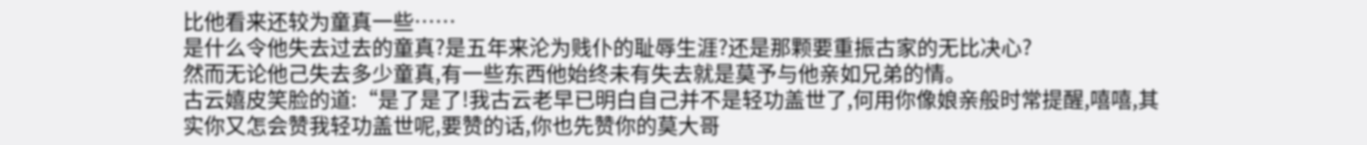比他看来还较为童真一些……
是什么令他失去过去的童真?是五年来沦为贱仆的耻辱生涯?还是那颗要重振古家的无比决心?
然而无论他己失去多少童真,有一些东西他始终未有失去就是莫予与他亲如兄弟的情。
古云嬉皮笑脸的道:“是了是了!我古云老早已明白自己并不是轻功盖世了,何用你像娘亲般时常提醒,嘻嘻,其实你又怎会赞我轻功盖世呢,要赞的话,你也先赞你的莫大哥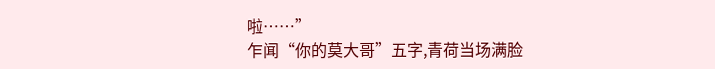啦……”
乍闻“你的莫大哥”五字,青荷当场满脸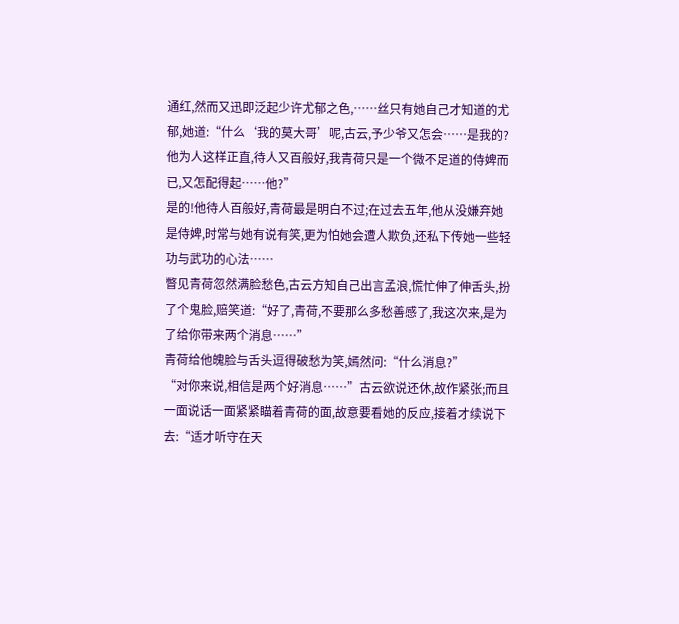通红,然而又迅即泛起少许尤郁之色,……丝只有她自己才知道的尤郁,她道:“什么‘我的莫大哥’呢,古云,予少爷又怎会……是我的?他为人这样正直,待人又百般好,我青荷只是一个微不足道的侍婢而已,又怎配得起……他?”
是的!他待人百般好,青荷最是明白不过;在过去五年,他从没嫌弃她是侍婢,时常与她有说有笑,更为怕她会遭人欺负,还私下传她一些轻功与武功的心法……
瞥见青荷忽然满脸愁色,古云方知自己出言孟浪,慌忙伸了伸舌头,扮了个鬼脸,赔笑道:“好了,青荷,不要那么多愁善感了,我这次来,是为了给你带来两个消息……”
青荷给他魄脸与舌头逗得破愁为笑,嫣然问:“什么消息?”
“对你来说,相信是两个好消息……”古云欲说还休,故作紧张;而且一面说话一面紧紧瞄着青荷的面,故意要看她的反应,接着才续说下去:“适才听守在天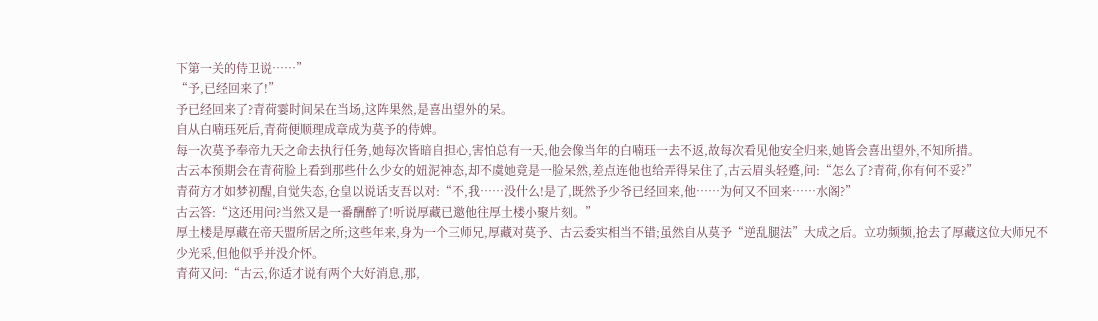下第一关的侍卫说……”
“予,已经回来了!”
予已经回来了?青荷霎时间呆在当场,这阵果然,是喜出望外的呆。
自从白喃珏死后,青荷便顺理成章成为莫予的侍婢。
每一次莫予奉帝九天之命去执行任务,她每次皆暗自担心,害怕总有一天,他会像当年的白喃珏一去不返,故每次看见他安全归来,她皆会喜出望外,不知所措。
古云本预期会在青荷脸上看到那些什么少女的妞泥神态,却不虞她竟是一脸呆然,差点连他也给弄得呆住了,古云眉头轻蹙,问:“怎么了?青荷,你有何不妥?”
青荷方才如梦初醒,自觉失态,仓皇以说话支吾以对:“不,我……没什么!是了,既然予少爷已经回来,他……为何又不回来……水阁?”
古云答:“这还用问?当然又是一番酬醉了!听说厚藏已邀他往厚土楼小聚片刻。”
厚土楼是厚藏在帝天盟所居之所;这些年来,身为一个三师兄,厚藏对莫予、古云委实相当不错;虽然自从莫予“逆乱腿法”大成之后。立功频频,抢去了厚藏这位大师兄不少光采,但他似乎并没介怀。
青荷又问:“古云,你适才说有两个大好消息,那,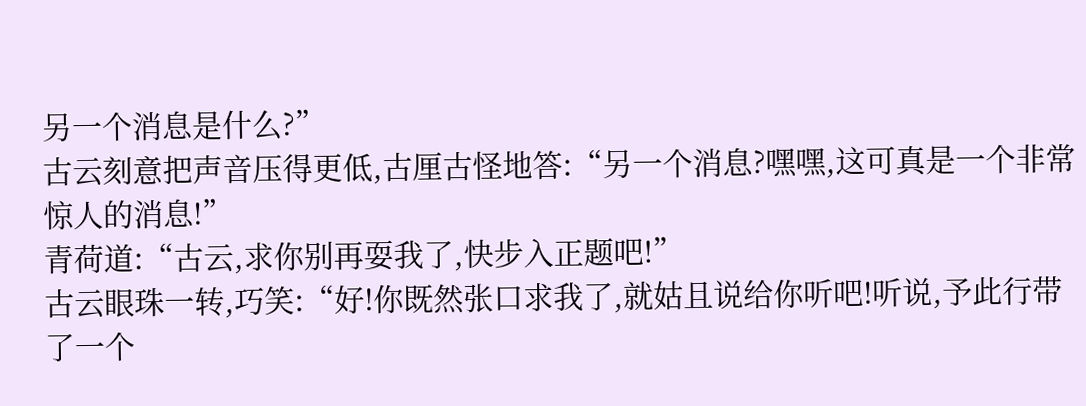另一个消息是什么?”
古云刻意把声音压得更低,古厘古怪地答:“另一个消息?嘿嘿,这可真是一个非常惊人的消息!”
青荷道:“古云,求你别再耍我了,快步入正题吧!”
古云眼珠一转,巧笑:“好!你既然张口求我了,就姑且说给你听吧!听说,予此行带了一个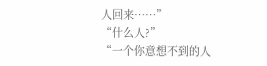人回来……”
“什么人?”
“一个你意想不到的人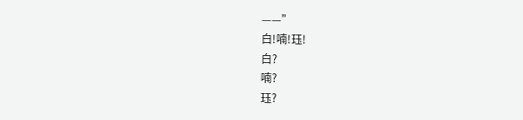——”
白!喃!珏!
白?
喃?
珏?